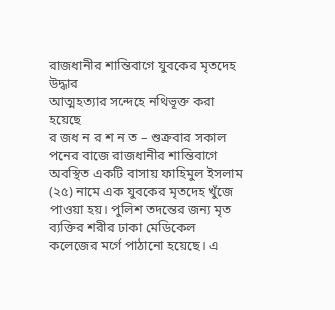রাজধানীর শান্তিবাগে যুবকের মৃতদেহ উদ্ধার
আত্মহত্যার সন্দেহে নথিভূক্ত করা হয়েছে
র জধ ন র শ ন ত – শুক্রবার সকাল পনের বাজে রাজধানীর শান্তিবাগে অবস্থিত একটি বাসায় ফাহিমুল ইসলাম (২৫) নামে এক যুবকের মৃতদেহ খুঁজে পাওয়া হয়। পুলিশ তদন্তের জন্য মৃত ব্যক্তির শরীর ঢাকা মেডিকেল কলেজের মর্গে পাঠানো হয়েছে। এ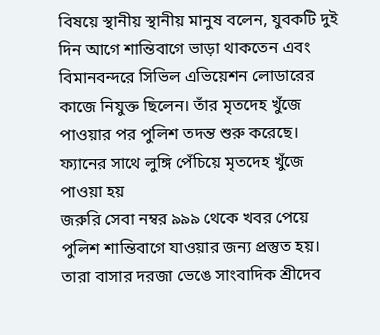বিষয়ে স্থানীয় স্থানীয় মানুষ বলেন, যুবকটি দুই দিন আগে শান্তিবাগে ভাড়া থাকতেন এবং বিমানবন্দরে সিভিল এভিয়েশন লোডারের কাজে নিযুক্ত ছিলেন। তাঁর মৃতদেহ খুঁজে পাওয়ার পর পুলিশ তদন্ত শুরু করেছে।
ফ্যানের সাথে লুঙ্গি পেঁচিয়ে মৃতদেহ খুঁজে পাওয়া হয়
জরুরি সেবা নম্বর ৯৯৯ থেকে খবর পেয়ে পুলিশ শান্তিবাগে যাওয়ার জন্য প্রস্তুত হয়। তারা বাসার দরজা ভেঙে সাংবাদিক শ্রীদেব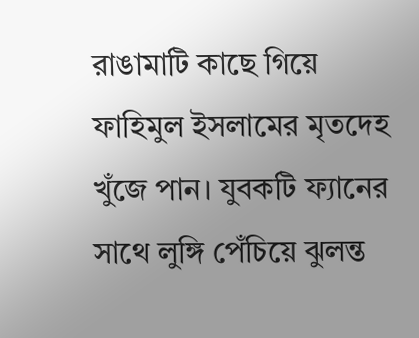রাঙামাটি কাছে গিয়ে ফাহিমুল ইসলামের মৃতদেহ খুঁজে পান। যুবকটি ফ্যানের সাথে লুঙ্গি পেঁচিয়ে ঝুলন্ত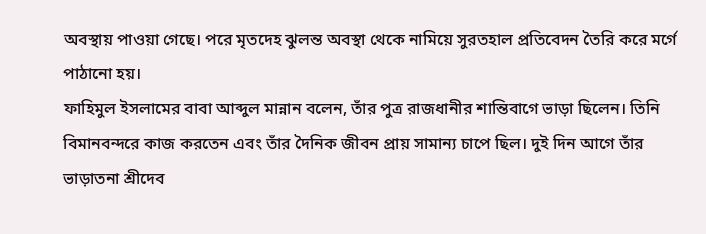অবস্থায় পাওয়া গেছে। পরে মৃতদেহ ঝুলন্ত অবস্থা থেকে নামিয়ে সুরতহাল প্রতিবেদন তৈরি করে মর্গে পাঠানো হয়।
ফাহিমুল ইসলামের বাবা আব্দুল মান্নান বলেন, তাঁর পুত্র রাজধানীর শান্তিবাগে ভাড়া ছিলেন। তিনি বিমানবন্দরে কাজ করতেন এবং তাঁর দৈনিক জীবন প্রায় সামান্য চাপে ছিল। দুই দিন আগে তাঁর ভাড়াতনা শ্রীদেব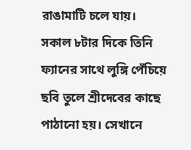রাঙামাটি চলে যায়। সকাল ৮টার দিকে তিনি ফ্যানের সাথে লুঙ্গি পেঁচিয়ে ছবি তুলে শ্রীদেবের কাছে পাঠানো হয়। সেখানে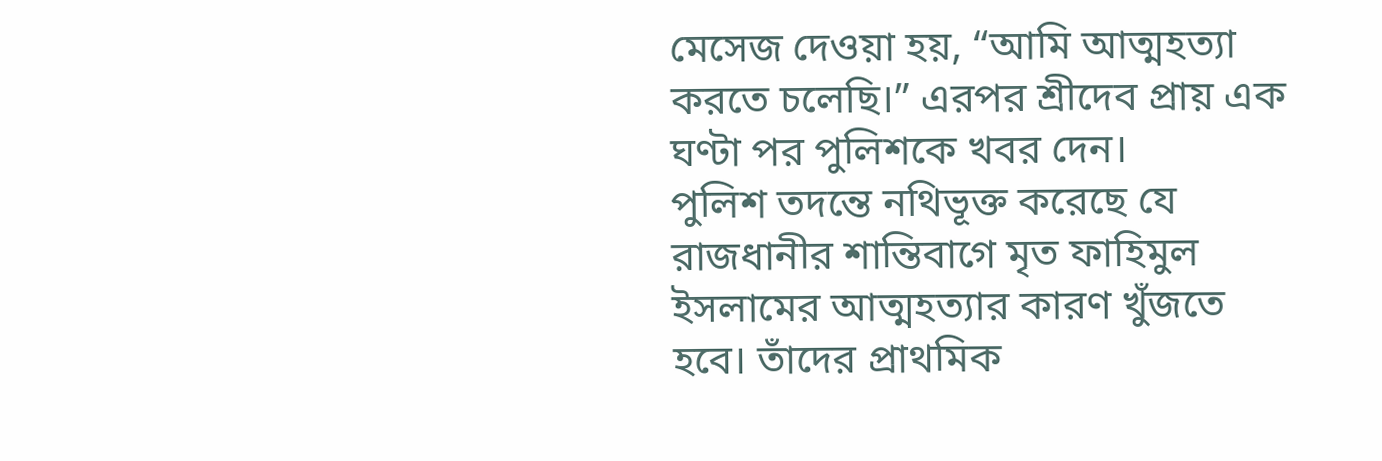মেসেজ দেওয়া হয়, “আমি আত্মহত্যা করতে চলেছি।” এরপর শ্রীদেব প্রায় এক ঘণ্টা পর পুলিশকে খবর দেন।
পুলিশ তদন্তে নথিভূক্ত করেছে যে রাজধানীর শান্তিবাগে মৃত ফাহিমুল ইসলামের আত্মহত্যার কারণ খুঁজতে হবে। তাঁদের প্রাথমিক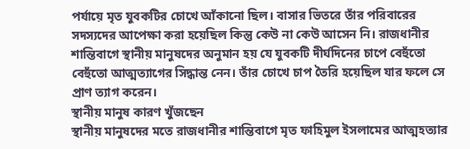পর্যায়ে মৃত যুবকটির চোখে আঁকানো ছিল। বাসার ভিতরে তাঁর পরিবারের সদস্যদের আপেক্ষা করা হয়েছিল কিন্তু কেউ না কেউ আসেন নি। রাজধানীর শান্তিবাগে স্থানীয় মানুষদের অনুমান হয় যে যুবকটি দীর্ঘদিনের চাপে বেহুঁতো বেহুঁতো আত্মত্যাগের সিদ্ধান্ত নেন। তাঁর চোখে চাপ তৈরি হয়েছিল যার ফলে সে প্রাণ ত্যাগ করেন।
স্থানীয় মানুষ কারণ খুঁজছেন
স্থানীয় মানুষদের মতে রাজধানীর শান্তিবাগে মৃত ফাহিমুল ইসলামের আত্মহত্যার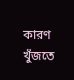কারণ খুঁজতে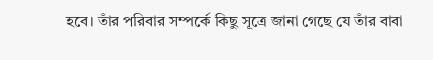হবে। তাঁর পরিবার সম্পর্কে কিছু সূত্রে জানা গেছে যে তাঁর বাবা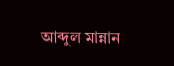আব্দুল মান্নান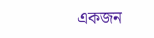একজন